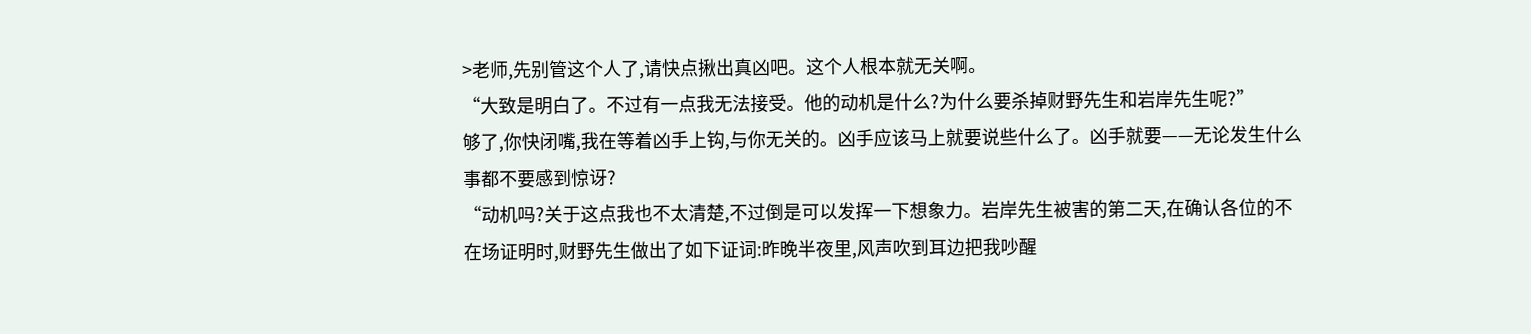>老师,先别管这个人了,请快点揪出真凶吧。这个人根本就无关啊。
“大致是明白了。不过有一点我无法接受。他的动机是什么?为什么要杀掉财野先生和岩岸先生呢?”
够了,你快闭嘴,我在等着凶手上钩,与你无关的。凶手应该马上就要说些什么了。凶手就要——无论发生什么事都不要感到惊讶?
“动机吗?关于这点我也不太清楚,不过倒是可以发挥一下想象力。岩岸先生被害的第二天,在确认各位的不在场证明时,财野先生做出了如下证词:昨晚半夜里,风声吹到耳边把我吵醒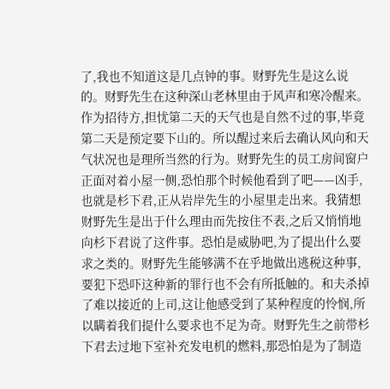了,我也不知道这是几点钟的事。财野先生是这么说的。财野先生在这种深山老林里由于风声和寒冷醒来。作为招待方,担忧第二天的天气也是自然不过的事,毕竟第二天是预定要下山的。所以醒过来后去确认风向和天气状况也是理所当然的行为。财野先生的员工房间窗户正面对着小屋一侧,恐怕那个时候他看到了吧——凶手,也就是杉下君,正从岩岸先生的小屋里走出来。我猜想财野先生是出于什么理由而先按住不表,之后又悄悄地向杉下君说了这件事。恐怕是威胁吧,为了提出什么要求之类的。财野先生能够满不在乎地做出逃税这种事,要犯下恐吓这种新的罪行也不会有所抵触的。和夫杀掉了难以接近的上司,这让他感受到了某种程度的怜悯,所以瞒着我们提什么要求也不足为奇。财野先生之前带杉下君去过地下室补充发电机的燃料,那恐怕是为了制造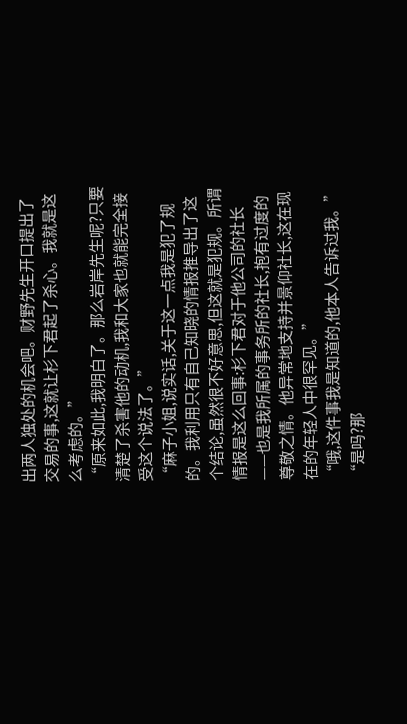出两人独处的机会吧。财野先生开口提出了交易的事,这就让杉下君起了杀心。我就是这么考虑的。”
“原来如此,我明白了。那么岩岸先生呢?只要清楚了杀害他的动机,我和大家也就能完全接受这个说法了。”
“麻子小姐,说实话,关于这一点我是犯了规的。我利用只有自己知晓的情报推导出了这个结论,虽然很不好意思,但这就是犯规。所谓情报是这么回事:杉下君对于他公司的社长——也是我所属的事务所的社长,抱有过度的尊敬之情。他异常地支持并景仰社长,这在现在的年轻人中很罕见。”
“哦,这件事我是知道的,他本人告诉过我。”
“是吗?那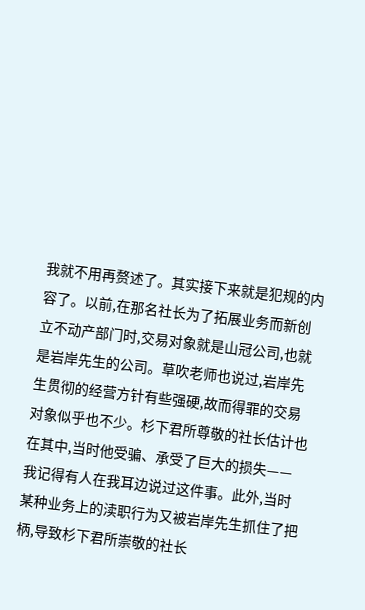我就不用再赘述了。其实接下来就是犯规的内容了。以前,在那名社长为了拓展业务而新创立不动产部门时,交易对象就是山冠公司,也就是岩岸先生的公司。草吹老师也说过,岩岸先生贯彻的经营方针有些强硬,故而得罪的交易对象似乎也不少。杉下君所尊敬的社长估计也在其中,当时他受骗、承受了巨大的损失——我记得有人在我耳边说过这件事。此外,当时某种业务上的渎职行为又被岩岸先生抓住了把柄,导致杉下君所崇敬的社长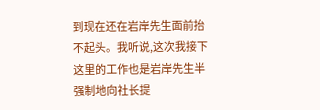到现在还在岩岸先生面前抬不起头。我听说,这次我接下这里的工作也是岩岸先生半强制地向社长提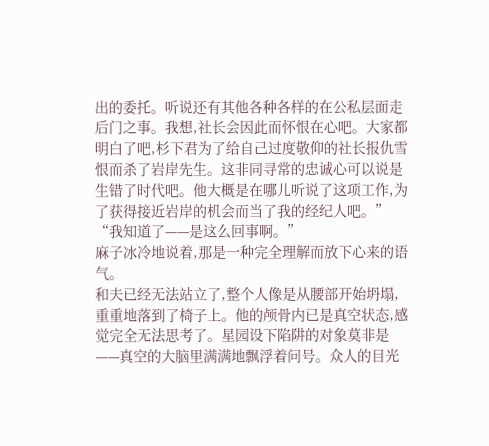出的委托。听说还有其他各种各样的在公私层面走后门之事。我想,社长会因此而怀恨在心吧。大家都明白了吧,杉下君为了给自己过度敬仰的社长报仇雪恨而杀了岩岸先生。这非同寻常的忠诚心可以说是生错了时代吧。他大概是在哪儿听说了这项工作,为了获得接近岩岸的机会而当了我的经纪人吧。”
“我知道了——是这么回事啊。”
麻子冰冷地说着,那是一种完全理解而放下心来的语气。
和夫已经无法站立了,整个人像是从腰部开始坍塌,重重地落到了椅子上。他的颅骨内已是真空状态,感觉完全无法思考了。星园设下陷阱的对象莫非是——真空的大脑里满满地飘浮着问号。众人的目光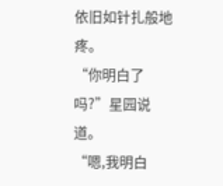依旧如针扎般地疼。
“你明白了吗?”星园说道。
“嗯,我明白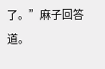了。”麻子回答道。